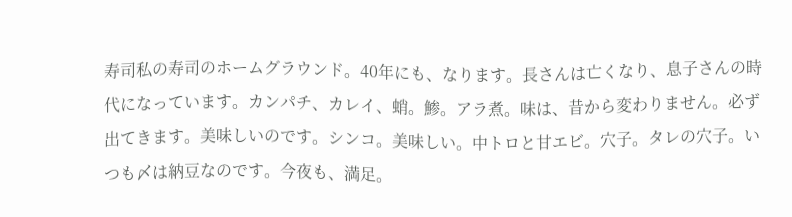寿司私の寿司のホームグラウンド。40年にも、なります。長さんは亡くなり、息子さんの時代になっています。カンパチ、カレイ、蛸。鯵。アラ煮。味は、昔から変わりません。必ず出てきます。美味しいのです。シンコ。美味しい。中トロと甘エビ。穴子。タレの穴子。いつも〆は納豆なのです。今夜も、満足。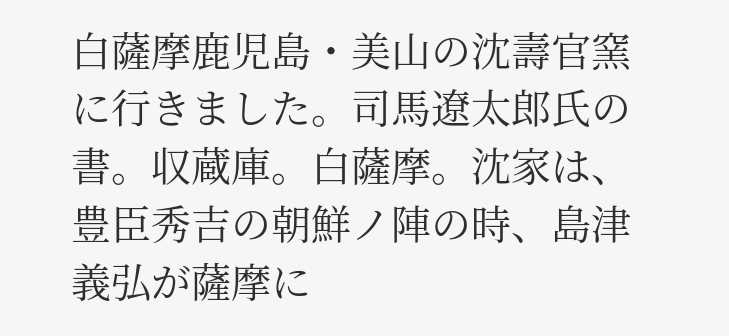白薩摩鹿児島・美山の沈壽官窯に行きました。司馬遼太郎氏の書。収蔵庫。白薩摩。沈家は、豊臣秀吉の朝鮮ノ陣の時、島津義弘が薩摩に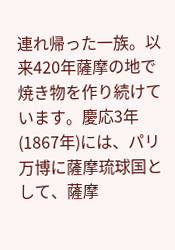連れ帰った一族。以来420年薩摩の地で焼き物を作り続けています。慶応3年(1867年)には、パリ万博に薩摩琉球国として、薩摩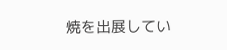焼を出展してい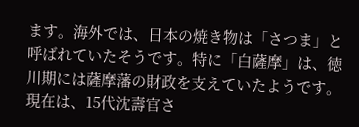ます。海外では、日本の焼き物は「さつま」と呼ばれていたそうです。特に「白薩摩」は、徳川期には薩摩藩の財政を支えていたようです。現在は、15代沈壽官さ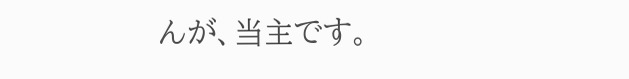んが、当主です。